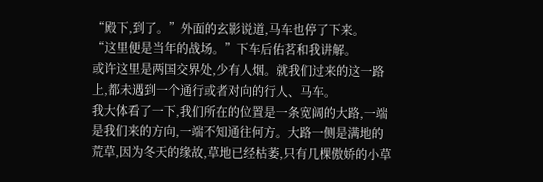“殿下,到了。”外面的玄影说道,马车也停了下来。
“这里便是当年的战场。”下车后佑茗和我讲解。
或许这里是两国交界处,少有人烟。就我们过来的这一路上,都未遇到一个通行或者对向的行人、马车。
我大体看了一下,我们所在的位置是一条宽阔的大路,一端是我们来的方向,一端不知通往何方。大路一侧是满地的荒草,因为冬天的缘故,草地已经枯萎,只有几棵傲娇的小草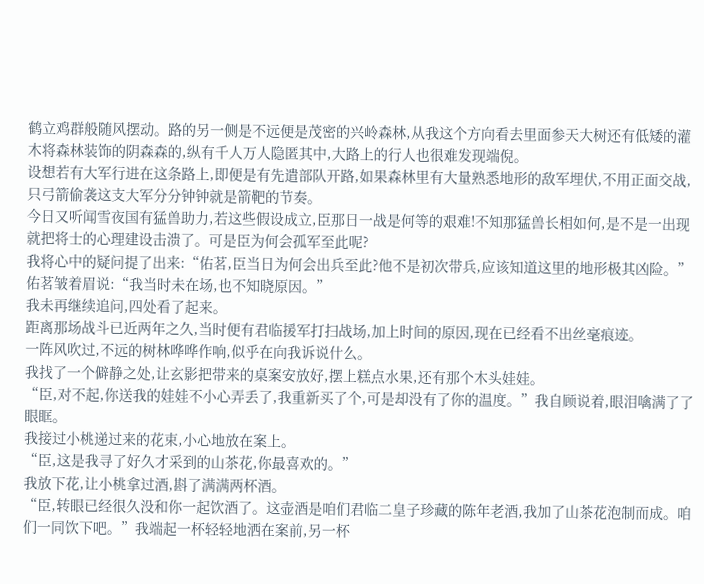鹤立鸡群般随风摆动。路的另一侧是不远便是茂密的兴岭森林,从我这个方向看去里面参天大树还有低矮的灌木将森林装饰的阴森森的,纵有千人万人隐匿其中,大路上的行人也很难发现端倪。
设想若有大军行进在这条路上,即便是有先遣部队开路,如果森林里有大量熟悉地形的敌军埋伏,不用正面交战,只弓箭偷袭这支大军分分钟钟就是箭靶的节奏。
今日又听闻雪夜国有猛兽助力,若这些假设成立,臣那日一战是何等的艰难!不知那猛兽长相如何,是不是一出现就把将士的心理建设击溃了。可是臣为何会孤军至此呢?
我将心中的疑问提了出来:“佑茗,臣当日为何会出兵至此?他不是初次带兵,应该知道这里的地形极其凶险。”
佑茗皱着眉说:“我当时未在场,也不知晓原因。”
我未再继续追问,四处看了起来。
距离那场战斗已近两年之久,当时便有君临援军打扫战场,加上时间的原因,现在已经看不出丝毫痕迹。
一阵风吹过,不远的树林哗哗作响,似乎在向我诉说什么。
我找了一个僻静之处,让玄影把带来的桌案安放好,摆上糕点水果,还有那个木头娃娃。
“臣,对不起,你送我的娃娃不小心弄丢了,我重新买了个,可是却没有了你的温度。”我自顾说着,眼泪噙满了了眼眶。
我接过小桃递过来的花束,小心地放在案上。
“臣,这是我寻了好久才采到的山茶花,你最喜欢的。”
我放下花,让小桃拿过酒,斟了满满两杯酒。
“臣,转眼已经很久没和你一起饮酒了。这壶酒是咱们君临二皇子珍藏的陈年老酒,我加了山茶花泡制而成。咱们一同饮下吧。”我端起一杯轻轻地洒在案前,另一杯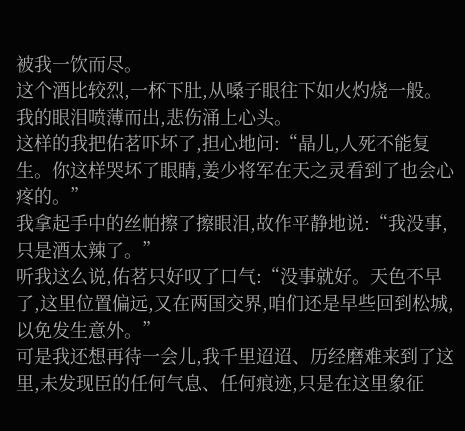被我一饮而尽。
这个酒比较烈,一杯下肚,从嗓子眼往下如火灼烧一般。我的眼泪喷薄而出,悲伤涌上心头。
这样的我把佑茗吓坏了,担心地问:“晶儿,人死不能复生。你这样哭坏了眼睛,姜少将军在天之灵看到了也会心疼的。”
我拿起手中的丝帕擦了擦眼泪,故作平静地说:“我没事,只是酒太辣了。”
听我这么说,佑茗只好叹了口气:“没事就好。天色不早了,这里位置偏远,又在两国交界,咱们还是早些回到松城,以免发生意外。”
可是我还想再待一会儿,我千里迢迢、历经磨难来到了这里,未发现臣的任何气息、任何痕迹,只是在这里象征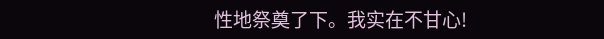性地祭奠了下。我实在不甘心!